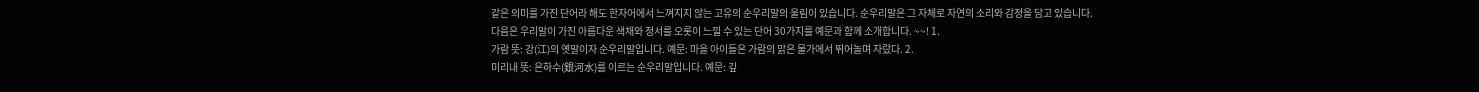같은 의미를 가진 단어라 해도 한자어에서 느껴지지 않는 고유의 순우리말의 울림이 있습니다. 순우리말은 그 자체로 자연의 소리와 감정을 담고 있습니다.
다음은 우리말이 가진 아름다운 색채와 정서를 오롯이 느낄 수 있는 단어 30가지를 예문과 함께 소개합니다. ~~! 1.
가람 뜻: 강(江)의 옛말이자 순우리말입니다. 예문: 마을 아이들은 가람의 맑은 물가에서 뛰어놀며 자랐다. 2.
미리내 뜻: 은하수(銀河水)를 이르는 순우리말입니다. 예문: 깊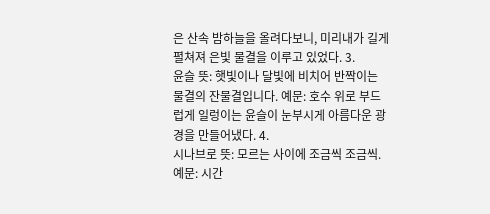은 산속 밤하늘을 올려다보니, 미리내가 길게 펼쳐져 은빛 물결을 이루고 있었다. 3.
윤슬 뜻: 햇빛이나 달빛에 비치어 반짝이는 물결의 잔물결입니다. 예문: 호수 위로 부드럽게 일렁이는 윤슬이 눈부시게 아름다운 광경을 만들어냈다. 4.
시나브로 뜻: 모르는 사이에 조금씩 조금씩. 예문: 시간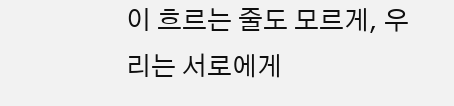이 흐르는 줄도 모르게, 우리는 서로에게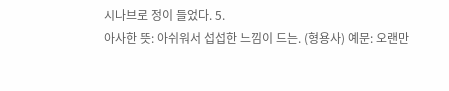시나브로 정이 들었다. 5.
아사한 뜻: 아쉬워서 섭섭한 느낌이 드는. (형용사) 예문: 오랜만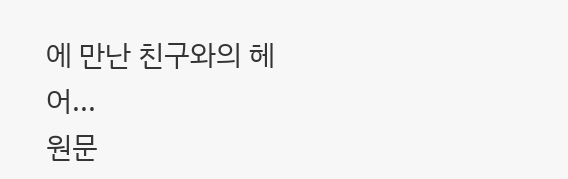에 만난 친구와의 헤어...
원문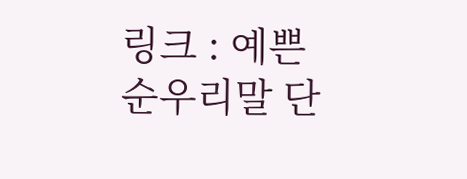링크 : 예쁜 순우리말 단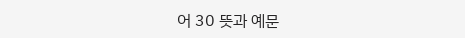어 30 뜻과 예문